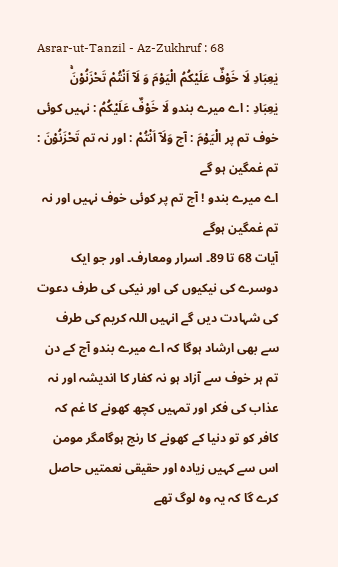Asrar-ut-Tanzil - Az-Zukhruf : 68
یٰعِبَادِ لَا خَوْفٌ عَلَیْكُمُ الْیَوْمَ وَ لَاۤ اَنْتُمْ تَحْزَنُوْنَۚ
يٰعِبَادِ : اے میرے بندو لَا خَوْفٌ عَلَيْكُمُ : نہیں کوئی خوف تم پر الْيَوْمَ : آج وَلَآ اَنْتُمْ : اور نہ تم تَحْزَنُوْنَ : تم غمگین ہو گے
اے میرے بندو ! آج تم پر کوئی خوف نہیں اور نہ تم غمگین ہوگے
آیات 68 تا 89۔ اسرار ومعارف۔ اور جو ایک دوسرے کی نیکیوں کی اور نیکی کی طرف دعوت کی شہادت دیں گے انہیں اللہ کریم کی طرف سے بھی ارشاد ہوگا کہ اے میرے بندو آج کے دن تم ہر خوف سے آزاد ہو نہ کفار کا اندیشہ اور نہ عذاب کی فکر اور تمہیں کچھ کھونے کا غم کہ کافر کو تو دنیا کے کھونے کا رنج ہوگامگر مومن اس سے کہیں زیادہ اور حقیقی نعمتیں حاصل کرے گا کہ یہ وہ لوگ تھے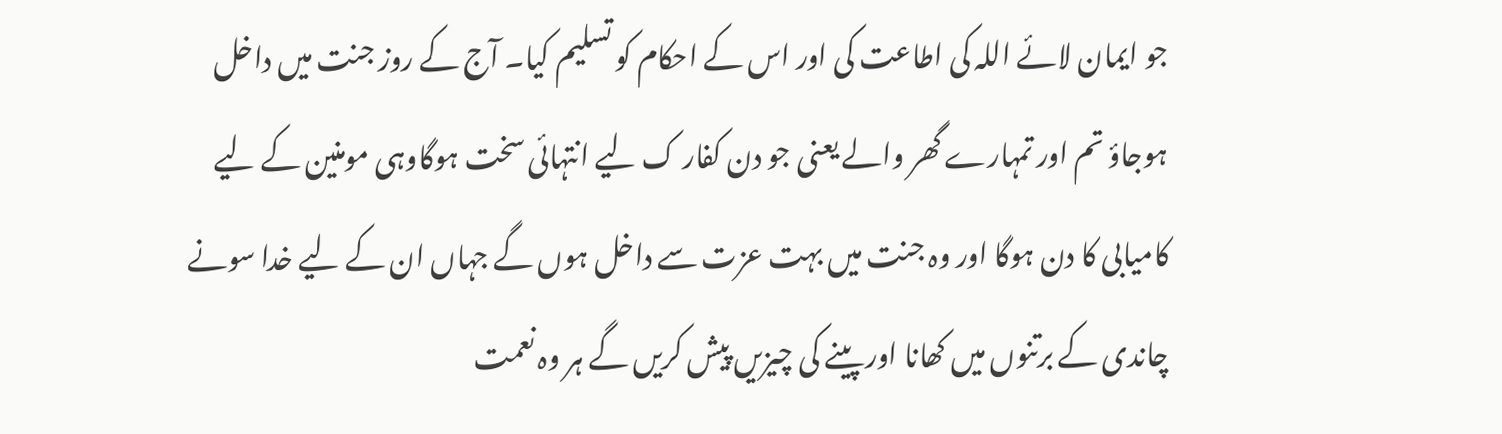جو ایمان لائے اللہ کی اطاعت کی اور اس کے احکام کو تسلیم کیا۔ آج کے روز جنت میں داخل ہوجاؤ تم اور تمہارے گھر والے یعنی جو دن کفار ک لیے انتہائی سخت ہوگاوہی مومنین کے لیے کامیابی کا دن ہوگا اور وہ جنت میں بہت عزت سے داخل ہوں گے جہاں ان کے لیے خدا سونے چاندی کے برتنوں میں کھانا اور پینے کی چیزیں پیش کریں گے ہر وہ نعمت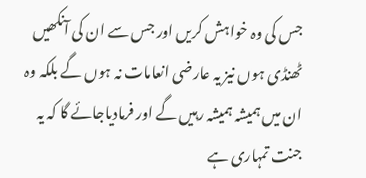جس کی وہ خواہش کریں اور جس سے ان کی آنکھیں ٹھنڈی ہوں نیز یہ عارضی انعامات نہ ہوں گے بلکہ وہ ان میں ہمیشہ ہمیشہ رہیں گے اور فرمادیاجائے گا کہ یہ جنت تمہاری ہے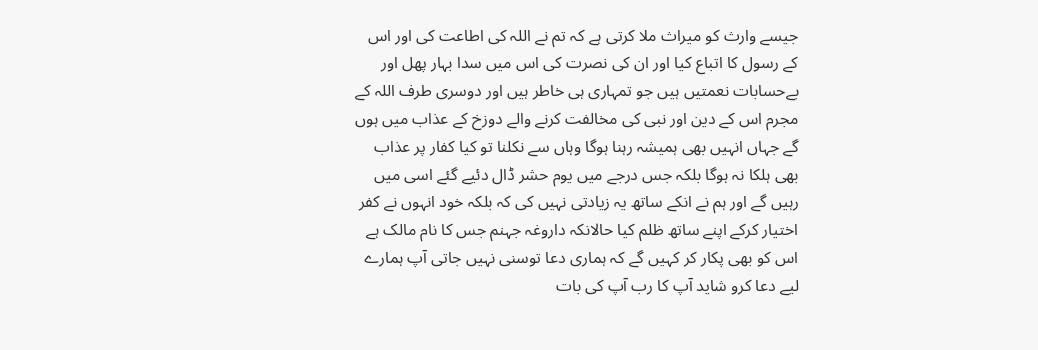جیسے وارث کو میراث ملا کرتی ہے کہ تم نے اللہ کی اطاعت کی اور اس کے رسول کا اتباع کیا اور ان کی نصرت کی اس میں سدا بہار پھل اور بےحسابات نعمتیں ہیں جو تمہاری ہی خاطر ہیں اور دوسری طرف اللہ کے مجرم اس کے دین اور نبی کی مخالفت کرنے والے دوزخ کے عذاب میں ہوں گے جہاں انہیں بھی ہمیشہ رہنا ہوگا وہاں سے نکلنا تو کیا کفار پر عذاب بھی ہلکا نہ ہوگا بلکہ جس درجے میں یوم حشر ڈال دئیے گئے اسی میں رہیں گے اور ہم نے انکے ساتھ یہ زیادتی نہیں کی کہ بلکہ خود انہوں نے کفر اختیار کرکے اپنے ساتھ ظلم کیا حالانکہ داروغہ جہنم جس کا نام مالک ہے اس کو بھی پکار کر کہیں گے کہ ہماری دعا توسنی نہیں جاتی آپ ہمارے لیے دعا کرو شاید آپ کا رب آپ کی بات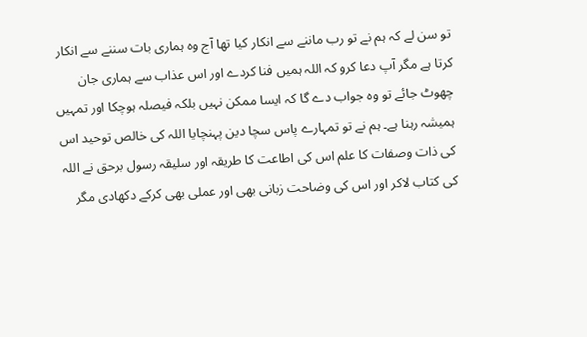تو سن لے کہ ہم نے تو رب ماننے سے انکار کیا تھا آج وہ ہماری بات سننے سے انکار کرتا ہے مگر آپ دعا کرو کہ اللہ ہمیں فنا کردے اور اس عذاب سے ہماری جان چھوٹ جائے تو وہ جواب دے گا کہ ایسا ممکن نہیں بلکہ فیصلہ ہوچکا اور تمہیں ہمیشہ رہنا ہے۔ ہم نے تو تمہارے پاس سچا دین پہنچایا اللہ کی خالص توحید اس کی ذات وصفات کا علم اس کی اطاعت کا طریقہ اور سلیقہ رسول برحق نے اللہ کی کتاب لاکر اور اس کی وضاحت زبانی بھی اور عملی بھی کرکے دکھادی مگر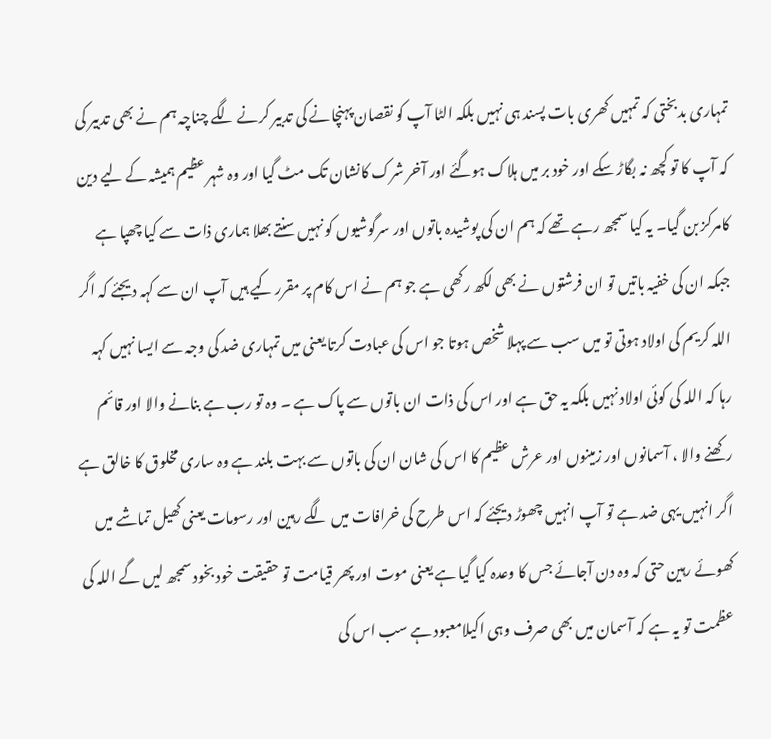تمہاری بدبختی کہ تمہیں کھری بات پسند ہی نہیں بلکہ الٹا آپ کو نقصان پہنچانے کی تدبیر کرنے لگے چناچہ ہم نے بھی تدبیر کی کہ آپ کا تو کچھ نہ بگاڑ سکے اور خود بر میں ہلاک ہوگئے اور آخر شرک کانشان تک مٹ گیا اور وہ شہر عظیم ہمیشہ کے لیے دین کامرکز بن گیا۔ یہ کیا سمجھ رہے تھے کہ ہم ان کی پوشیدہ باتوں اور سرگوشیوں کو نہیں سنتے بھلا ہماری ذات سے کیا چھپا ہے جبکہ ان کی خفیہ باتیں تو ان فرشتوں نے بھی لکھ رکھی ہے جو ہم نے اس کام پر مقرر کیے ہیں آپ ان سے کہہ دیجئے کہ اگر اللہ کریم کی اولاد ہوتی تو میں سب سے پہلا شخص ہوتا جو اس کی عبادت کرتا یعنی میں تمہاری ضد کی وجہ سے ایسا نہیں کہہ رہا کہ اللہ کی کوئی اولاد نہیں بلکہ یہ حق ہے اور اس کی ذات ان باتوں سے پاک ہے ۔ وہ تو رب ہے بنانے والا اور قائم رکھنے والا ، آسمانوں اور زمینوں اور عرش عظیم کا اس کی شان ان کی باتوں سے بہت بلند ہے وہ ساری مخلوق کا خالق ہے اگر انہیں یہی ضد ہے تو آپ انہیں چھوڑ دیجئے کہ اس طرح کی خرافات میں لگے رہین اور رسومات یعنی کھیل تماشے میں کھوئے رہین حتی کہ وہ دن آجائے جس کا وعدہ کیا گیا ہے یعنی موت اور پھر قیامت تو حقیقت خود بخود سمجھ لیں گے اللہ کی عظمت تو یہ ہے کہ آسمان میں بھی صرف وہی اکیلامعبود ہے سب اس کی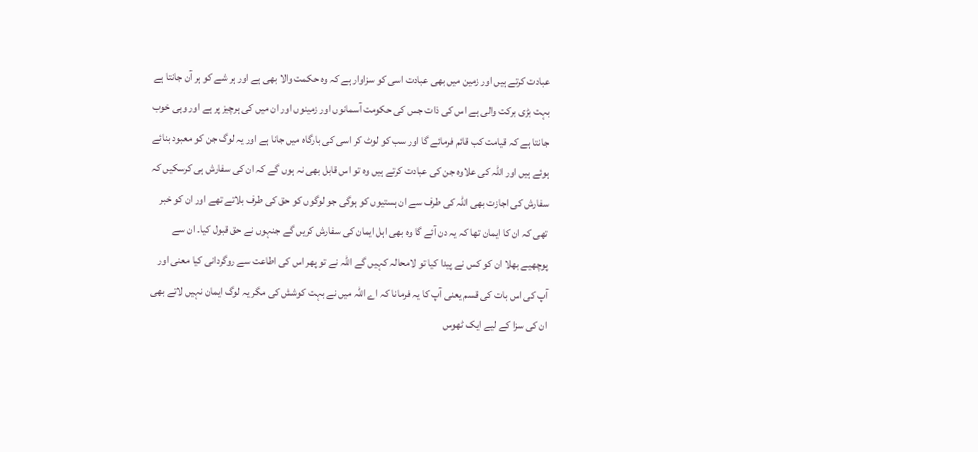عبادت کرتے ہیں اور زمین میں بھی عبادت اسی کو سزاوار ہے کہ وہ حکمت والا بھی ہے اور ہر شے کو ہر آن جانتا ہے بہت بڑی برکت والی ہے اس کی ذات جس کی حکومت آسمانوں اور زمینوں اور ان میں کی ہرچیز پر ہے اور وہی خوب جانتا ہے کہ قیامت کب قائم فرمائے گا اور سب کو لوٹ کر اسی کی بارگاہ میں جانا ہے اور یہ لوگ جن کو معبود بنائے ہوئے ہیں اور اللہ کی علاوہ جن کی عبادت کرتے ہیں وہ تو اس قابل بھی نہ ہوں گے کہ ان کی سفارش ہی کرسکیں کہ سفارش کی اجازت بھی اللہ کی طرف سے ان ہستیوں کو ہوگی جو لوگوں کو حق کی طرف بلاتے تھے اور ان کو خبر تھی کہ ان کا ایمان تھا کہ یہ دن آئے گا وہ بھی اہل ایمان کی سفارش کریں گے جنہوں نے حق قبول کیا۔ ان سے پوچھیے بھلا ان کو کس نے پیدا کیا تو لامحالہ کہیں گے اللہ نے تو پھر اس کی اطاعت سے روگردانی کیا معنی اور آپ کی اس بات کی قسم یعنی آپ کا یہ فرمانا کہ اے اللہ میں نے بہت کوشش کی مگر یہ لوگ ایمان نہیں لاتے بھی ان کی سزا کے لیے ایک ٹھوس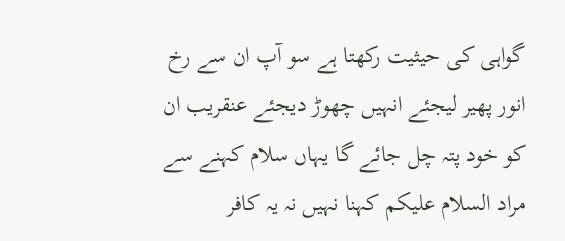گواہی کی حیثیت رکھتا ہے سو آپ ان سے رخ انور پھیر لیجئے انہیں چھوڑ دیجئے عنقریب ان کو خود پتہ چل جائے گا یہاں سلام کہنے سے مراد السلام علیکم کہنا نہیں نہ یہ کافر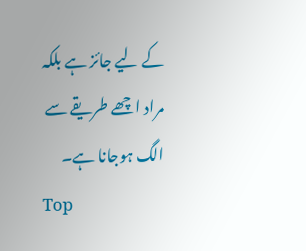کے لیے جائز ہے بلکہ مراد اچھے طریقے سے الگ ہوجانا ہے۔
Top